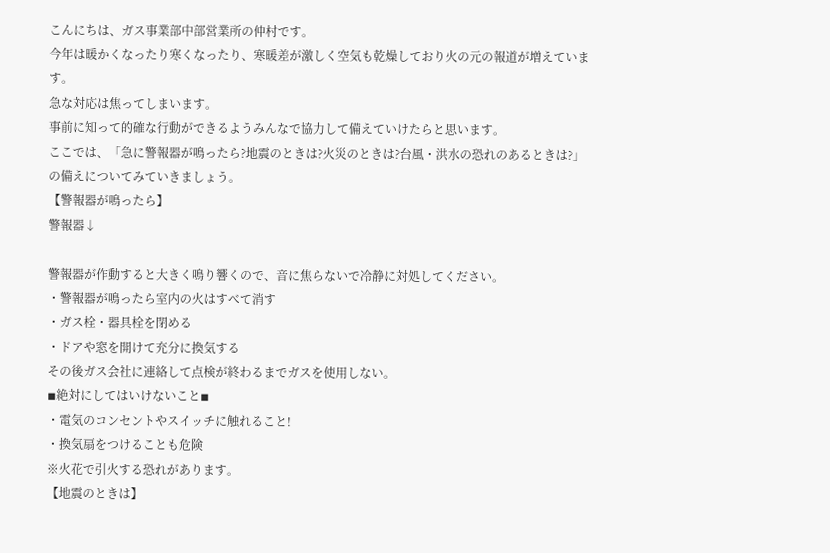こんにちは、ガス事業部中部営業所の仲村です。
今年は暖かくなったり寒くなったり、寒暖差が激しく空気も乾燥しており火の元の報道が増えています。
急な対応は焦ってしまいます。
事前に知って的確な行動ができるようみんなで協力して備えていけたらと思います。
ここでは、「急に警報器が鳴ったら?地震のときは?火災のときは?台風・洪水の恐れのあるときは?」の備えについてみていきましょう。
【警報器が鳴ったら】
警報器↓

警報器が作動すると大きく鳴り響くので、音に焦らないで冷静に対処してください。
・警報器が鳴ったら室内の火はすべて消す
・ガス栓・器具栓を閉める
・ドアや窓を開けて充分に換気する
その後ガス会社に連絡して点検が終わるまでガスを使用しない。
◾絶対にしてはいけないこと◾
・電気のコンセントやスイッチに触れること!
・換気扇をつけることも危険
※火花で引火する恐れがあります。
【地震のときは】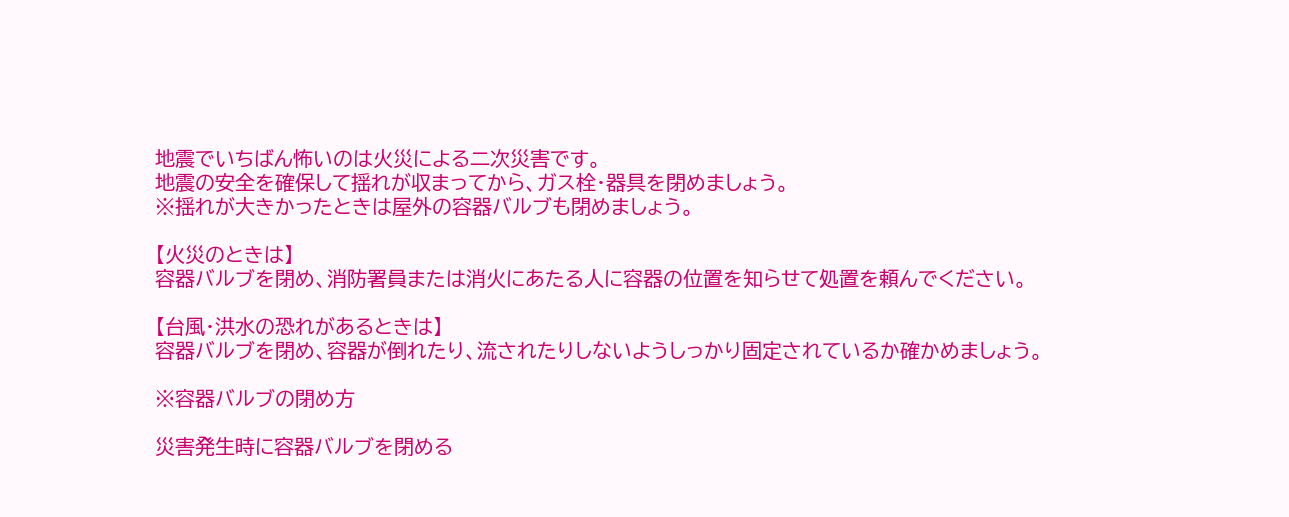地震でいちばん怖いのは火災による二次災害です。
地震の安全を確保して揺れが収まってから、ガス栓・器具を閉めましょう。
※揺れが大きかったときは屋外の容器バルブも閉めましょう。

【火災のときは】
容器バルブを閉め、消防署員または消火にあたる人に容器の位置を知らせて処置を頼んでください。

【台風・洪水の恐れがあるときは】
容器バルブを閉め、容器が倒れたり、流されたりしないようしっかり固定されているか確かめましょう。

※容器バルブの閉め方

災害発生時に容器バルブを閉める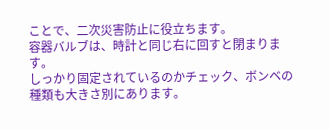ことで、二次災害防止に役立ちます。
容器バルブは、時計と同じ右に回すと閉まります。
しっかり固定されているのかチェック、ボンベの種類も大きさ別にあります。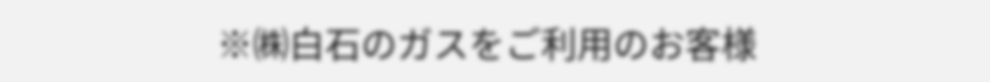※㈱白石のガスをご利用のお客様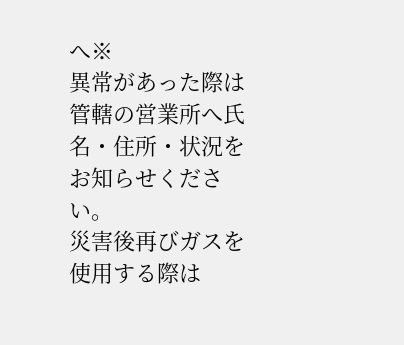へ※
異常があった際は管轄の営業所へ氏名・住所・状況をお知らせください。
災害後再びガスを使用する際は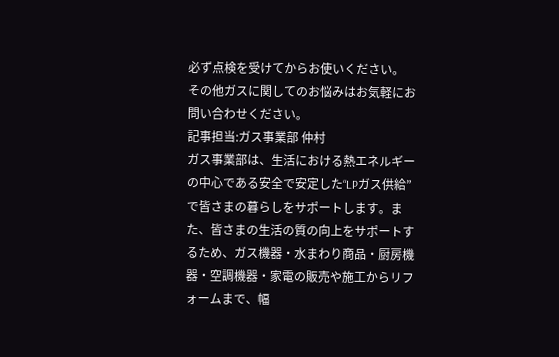必ず点検を受けてからお使いください。
その他ガスに関してのお悩みはお気軽にお問い合わせください。
記事担当:ガス事業部 仲村
ガス事業部は、生活における熱エネルギーの中心である安全で安定した“LPガス供給”で皆さまの暮らしをサポートします。また、皆さまの生活の質の向上をサポートするため、ガス機器・水まわり商品・厨房機器・空調機器・家電の販売や施工からリフォームまで、幅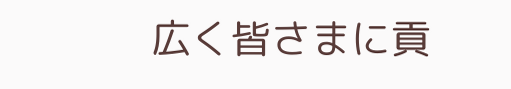広く皆さまに貢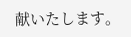献いたします。